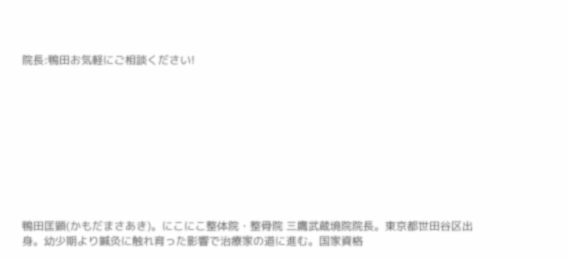院長:鴨田お気軽にご相談ください!










鴨田匡顕(かもだまさあき)。にこにこ整体院・整骨院 三鷹武蔵境院院長。東京都世田谷区出身。幼少期より鍼灸に触れ育った影響で治療家の道に進む。国家資格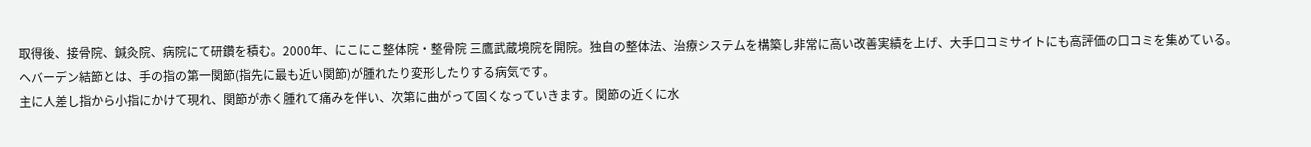取得後、接骨院、鍼灸院、病院にて研鑽を積む。2000年、にこにこ整体院・整骨院 三鷹武蔵境院を開院。独自の整体法、治療システムを構築し非常に高い改善実績を上げ、大手口コミサイトにも高評価の口コミを集めている。
ヘバーデン結節とは、手の指の第一関節(指先に最も近い関節)が腫れたり変形したりする病気です。
主に人差し指から小指にかけて現れ、関節が赤く腫れて痛みを伴い、次第に曲がって固くなっていきます。関節の近くに水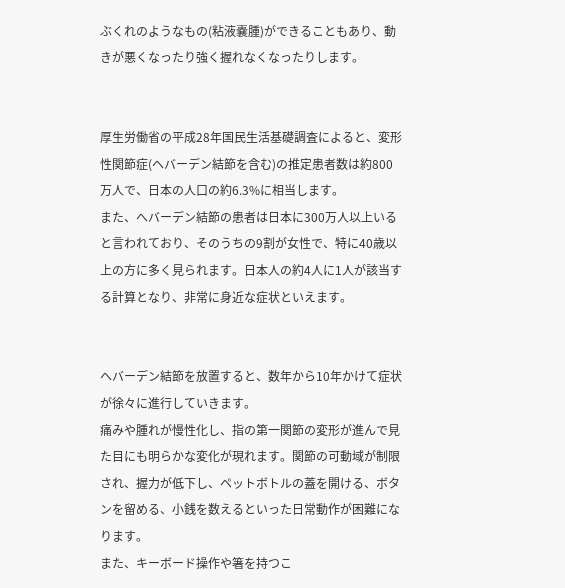ぶくれのようなもの(粘液嚢腫)ができることもあり、動きが悪くなったり強く握れなくなったりします。


厚生労働省の平成28年国民生活基礎調査によると、変形性関節症(ヘバーデン結節を含む)の推定患者数は約800万人で、日本の人口の約6.3%に相当します。
また、へバーデン結節の患者は日本に300万人以上いると言われており、そのうちの9割が女性で、特に40歳以上の方に多く見られます。日本人の約4人に1人が該当する計算となり、非常に身近な症状といえます。


ヘバーデン結節を放置すると、数年から10年かけて症状が徐々に進行していきます。
痛みや腫れが慢性化し、指の第一関節の変形が進んで見た目にも明らかな変化が現れます。関節の可動域が制限され、握力が低下し、ペットボトルの蓋を開ける、ボタンを留める、小銭を数えるといった日常動作が困難になります。
また、キーボード操作や箸を持つこ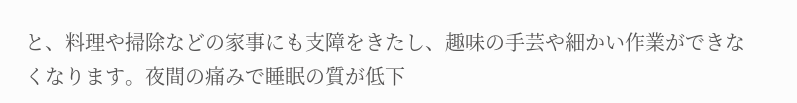と、料理や掃除などの家事にも支障をきたし、趣味の手芸や細かい作業ができなくなります。夜間の痛みで睡眠の質が低下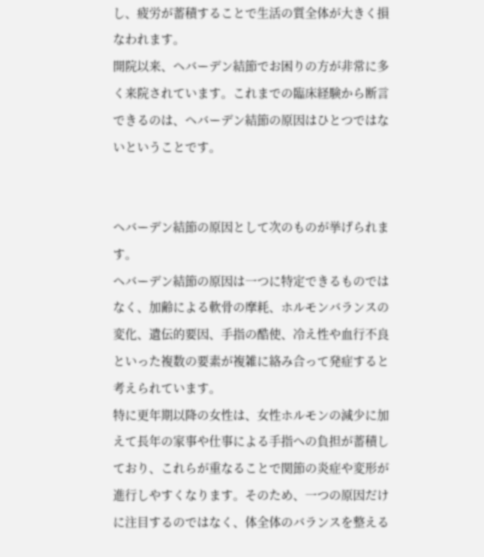し、疲労が蓄積することで生活の質全体が大きく損なわれます。
開院以来、ヘバーデン結節でお困りの方が非常に多く来院されています。これまでの臨床経験から断言できるのは、ヘバーデン結節の原因はひとつではないということです。


ヘバーデン結節の原因として次のものが挙げられます。
ヘバーデン結節の原因は一つに特定できるものではなく、加齢による軟骨の摩耗、ホルモンバランスの変化、遺伝的要因、手指の酷使、冷え性や血行不良といった複数の要素が複雑に絡み合って発症すると考えられています。
特に更年期以降の女性は、女性ホルモンの減少に加えて長年の家事や仕事による手指への負担が蓄積しており、これらが重なることで関節の炎症や変形が進行しやすくなります。そのため、一つの原因だけに注目するのではなく、体全体のバランスを整える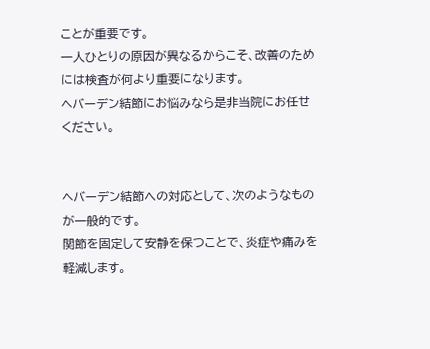ことが重要です。
一人ひとりの原因が異なるからこそ、改善のためには検査が何より重要になります。
ヘバーデン結節にお悩みなら是非当院にお任せください。


ヘバーデン結節への対応として、次のようなものが一般的です。
関節を固定して安静を保つことで、炎症や痛みを軽減します。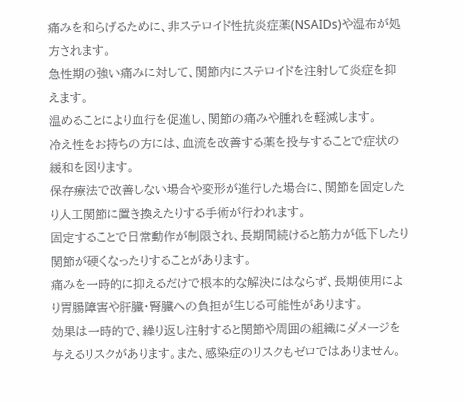痛みを和らげるために、非ステロイド性抗炎症薬(NSAIDs)や湿布が処方されます。
急性期の強い痛みに対して、関節内にステロイドを注射して炎症を抑えます。
温めることにより血行を促進し、関節の痛みや腫れを軽減します。
冷え性をお持ちの方には、血流を改善する薬を投与することで症状の緩和を図ります。
保存療法で改善しない場合や変形が進行した場合に、関節を固定したり人工関節に置き換えたりする手術が行われます。
固定することで日常動作が制限され、長期間続けると筋力が低下したり関節が硬くなったりすることがあります。
痛みを一時的に抑えるだけで根本的な解決にはならず、長期使用により胃腸障害や肝臓・腎臓への負担が生じる可能性があります。
効果は一時的で、繰り返し注射すると関節や周囲の組織にダメージを与えるリスクがあります。また、感染症のリスクもゼロではありません。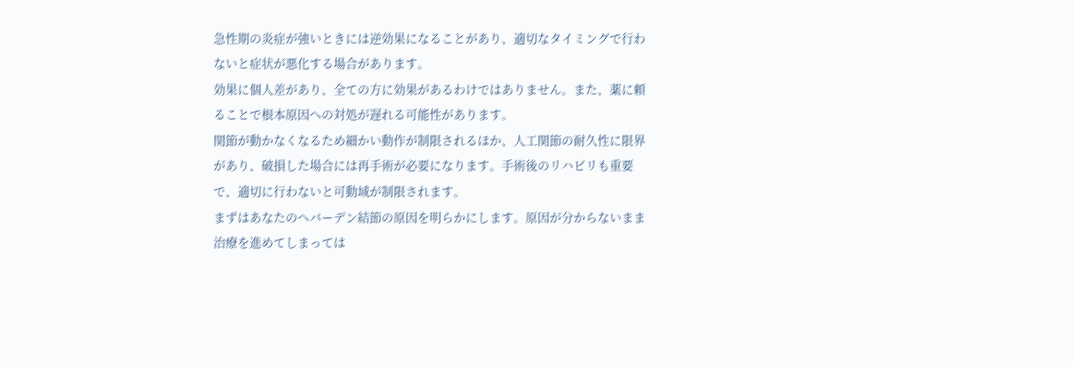急性期の炎症が強いときには逆効果になることがあり、適切なタイミングで行わないと症状が悪化する場合があります。
効果に個人差があり、全ての方に効果があるわけではありません。また、薬に頼ることで根本原因への対処が遅れる可能性があります。
関節が動かなくなるため細かい動作が制限されるほか、人工関節の耐久性に限界があり、破損した場合には再手術が必要になります。手術後のリハビリも重要で、適切に行わないと可動域が制限されます。
まずはあなたのヘバーデン結節の原因を明らかにします。原因が分からないまま治療を進めてしまっては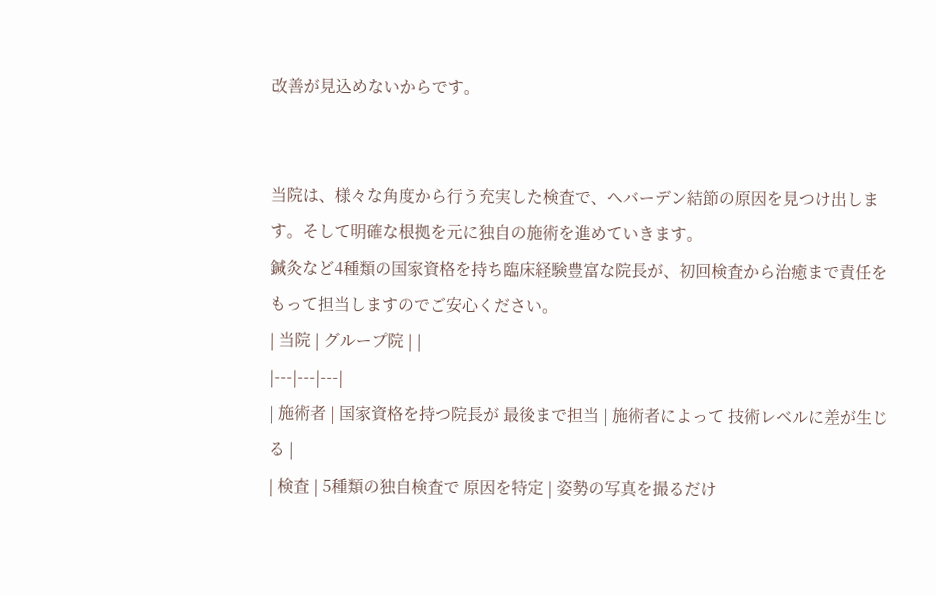改善が見込めないからです。


当院は、様々な角度から行う充実した検査で、ヘバーデン結節の原因を見つけ出します。そして明確な根拠を元に独自の施術を進めていきます。
鍼灸など4種類の国家資格を持ち臨床経験豊富な院長が、初回検査から治癒まで責任をもって担当しますのでご安心ください。
| 当院 | グループ院 | |
|---|---|---|
| 施術者 | 国家資格を持つ院長が 最後まで担当 | 施術者によって 技術レベルに差が生じる |
| 検査 | 5種類の独自検査で 原因を特定 | 姿勢の写真を撮るだけ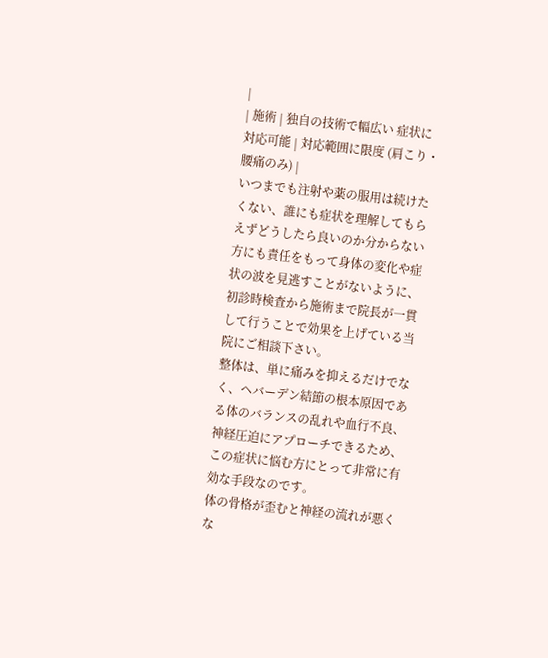|
| 施術 | 独自の技術で幅広い 症状に対応可能 | 対応範囲に限度 (肩こり・腰痛のみ) |
いつまでも注射や薬の服用は続けたくない、誰にも症状を理解してもらえずどうしたら良いのか分からない方にも責任をもって身体の変化や症状の波を見逃すことがないように、初診時検査から施術まで院長が一貫して行うことで効果を上げている当院にご相談下さい。
整体は、単に痛みを抑えるだけでなく、ヘバーデン結節の根本原因である体のバランスの乱れや血行不良、神経圧迫にアプローチできるため、この症状に悩む方にとって非常に有効な手段なのです。
体の骨格が歪むと神経の流れが悪くな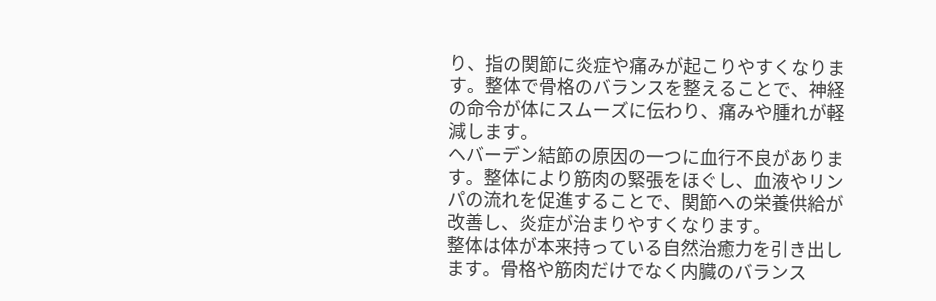り、指の関節に炎症や痛みが起こりやすくなります。整体で骨格のバランスを整えることで、神経の命令が体にスムーズに伝わり、痛みや腫れが軽減します。
ヘバーデン結節の原因の一つに血行不良があります。整体により筋肉の緊張をほぐし、血液やリンパの流れを促進することで、関節への栄養供給が改善し、炎症が治まりやすくなります。
整体は体が本来持っている自然治癒力を引き出します。骨格や筋肉だけでなく内臓のバランス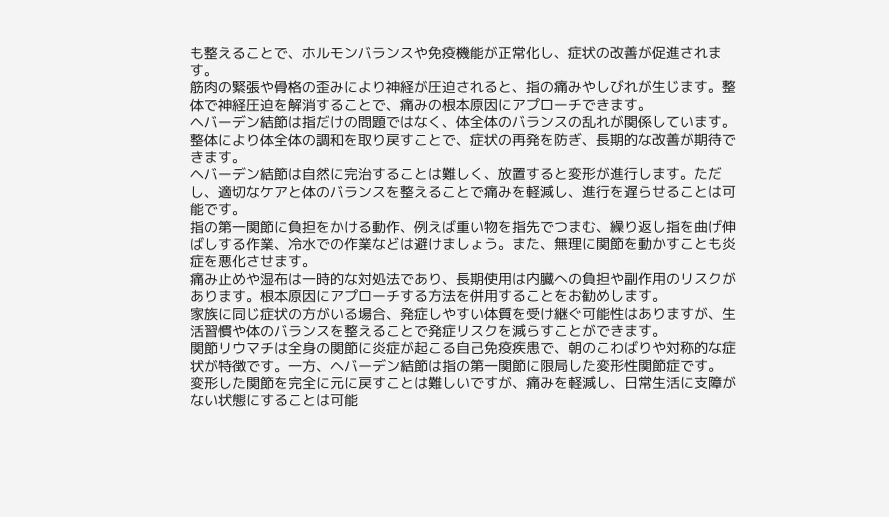も整えることで、ホルモンバランスや免疫機能が正常化し、症状の改善が促進されます。
筋肉の緊張や骨格の歪みにより神経が圧迫されると、指の痛みやしびれが生じます。整体で神経圧迫を解消することで、痛みの根本原因にアプローチできます。
ヘバーデン結節は指だけの問題ではなく、体全体のバランスの乱れが関係しています。整体により体全体の調和を取り戻すことで、症状の再発を防ぎ、長期的な改善が期待できます。
ヘバーデン結節は自然に完治することは難しく、放置すると変形が進行します。ただし、適切なケアと体のバランスを整えることで痛みを軽減し、進行を遅らせることは可能です。
指の第一関節に負担をかける動作、例えば重い物を指先でつまむ、繰り返し指を曲げ伸ばしする作業、冷水での作業などは避けましょう。また、無理に関節を動かすことも炎症を悪化させます。
痛み止めや湿布は一時的な対処法であり、長期使用は内臓への負担や副作用のリスクがあります。根本原因にアプローチする方法を併用することをお勧めします。
家族に同じ症状の方がいる場合、発症しやすい体質を受け継ぐ可能性はありますが、生活習慣や体のバランスを整えることで発症リスクを減らすことができます。
関節リウマチは全身の関節に炎症が起こる自己免疫疾患で、朝のこわばりや対称的な症状が特徴です。一方、ヘバーデン結節は指の第一関節に限局した変形性関節症です。
変形した関節を完全に元に戻すことは難しいですが、痛みを軽減し、日常生活に支障がない状態にすることは可能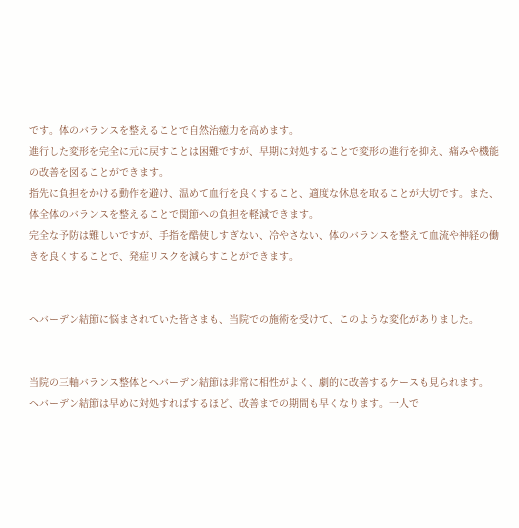です。体のバランスを整えることで自然治癒力を高めます。
進行した変形を完全に元に戻すことは困難ですが、早期に対処することで変形の進行を抑え、痛みや機能の改善を図ることができます。
指先に負担をかける動作を避け、温めて血行を良くすること、適度な休息を取ることが大切です。また、体全体のバランスを整えることで関節への負担を軽減できます。
完全な予防は難しいですが、手指を酷使しすぎない、冷やさない、体のバランスを整えて血流や神経の働きを良くすることで、発症リスクを減らすことができます。


ヘバーデン結節に悩まされていた皆さまも、当院での施術を受けて、このような変化がありました。


当院の三軸バランス整体とヘバーデン結節は非常に相性がよく、劇的に改善するケースも見られます。
ヘバーデン結節は早めに対処すればするほど、改善までの期間も早くなります。一人で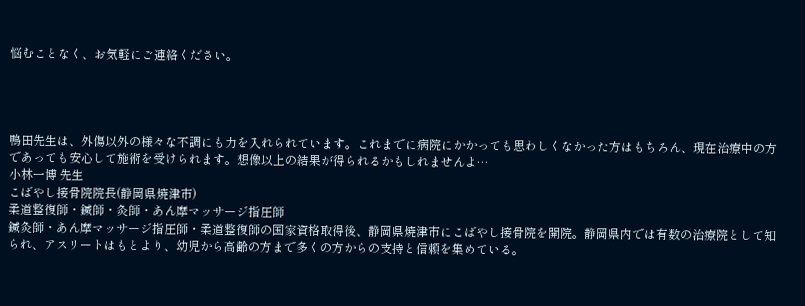悩むことなく、お気軽にご連絡ください。




鴨田先生は、外傷以外の様々な不調にも力を入れられています。これまでに病院にかかっても思わしくなかった方はもちろん、現在治療中の方であっても安心して施術を受けられます。想像以上の結果が得られるかもしれませんよ…
小林一博 先生
こばやし接骨院院長(静岡県焼津市)
柔道整復師・鍼師・灸師・あん摩マッサージ指圧師
鍼灸師・あん摩マッサージ指圧師・柔道整復師の国家資格取得後、静岡県焼津市にこばやし接骨院を開院。静岡県内では有数の治療院として知られ、アスリートはもとより、幼児から高齢の方まで多くの方からの支持と信頼を集めている。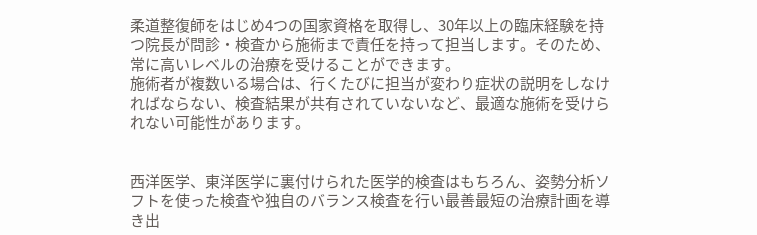柔道整復師をはじめ4つの国家資格を取得し、30年以上の臨床経験を持つ院長が問診・検査から施術まで責任を持って担当します。そのため、常に高いレベルの治療を受けることができます。
施術者が複数いる場合は、行くたびに担当が変わり症状の説明をしなければならない、検査結果が共有されていないなど、最適な施術を受けられない可能性があります。


西洋医学、東洋医学に裏付けられた医学的検査はもちろん、姿勢分析ソフトを使った検査や独自のバランス検査を行い最善最短の治療計画を導き出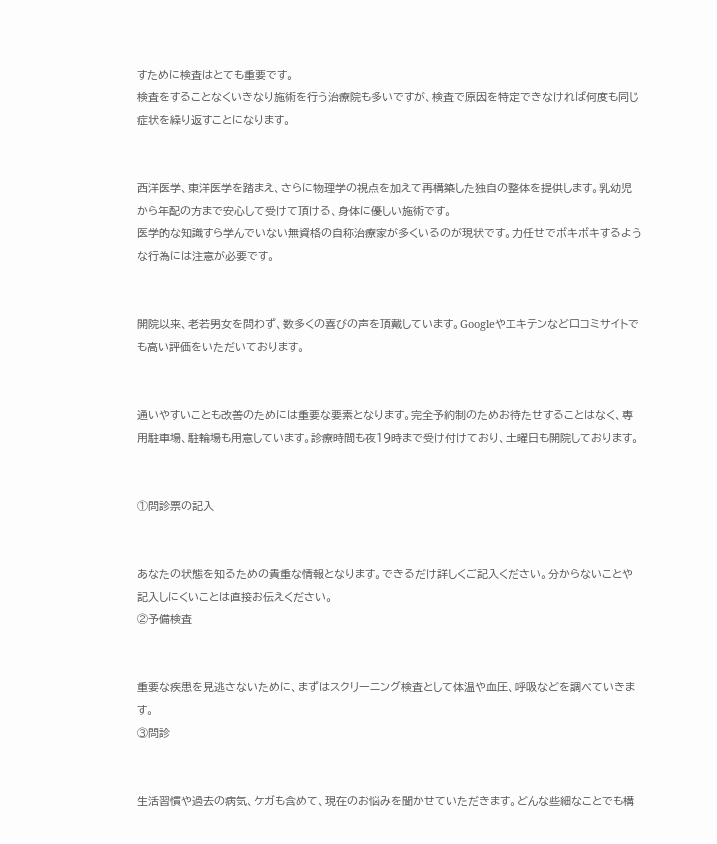すために検査はとても重要です。
検査をすることなくいきなり施術を行う治療院も多いですが、検査で原因を特定できなければ何度も同じ症状を繰り返すことになります。


西洋医学、東洋医学を踏まえ、さらに物理学の視点を加えて再構築した独自の整体を提供します。乳幼児から年配の方まで安心して受けて頂ける、身体に優しい施術です。
医学的な知識すら学んでいない無資格の自称治療家が多くいるのが現状です。力任せでボキボキするような行為には注意が必要です。


開院以来、老若男女を問わず、数多くの喜びの声を頂戴しています。Googleやエキテンなど口コミサイトでも高い評価をいただいております。


通いやすいことも改善のためには重要な要素となります。完全予約制のためお待たせすることはなく、専用駐車場、駐輪場も用意しています。診療時間も夜19時まで受け付けており、土曜日も開院しております。


①問診票の記入


あなたの状態を知るための貴重な情報となります。できるだけ詳しくご記入ください。分からないことや記入しにくいことは直接お伝えください。
②予備検査


重要な疾患を見逃さないために、まずはスクリーニング検査として体温や血圧、呼吸などを調べていきます。
③問診


生活習慣や過去の病気、ケガも含めて、現在のお悩みを聞かせていただきます。どんな些細なことでも構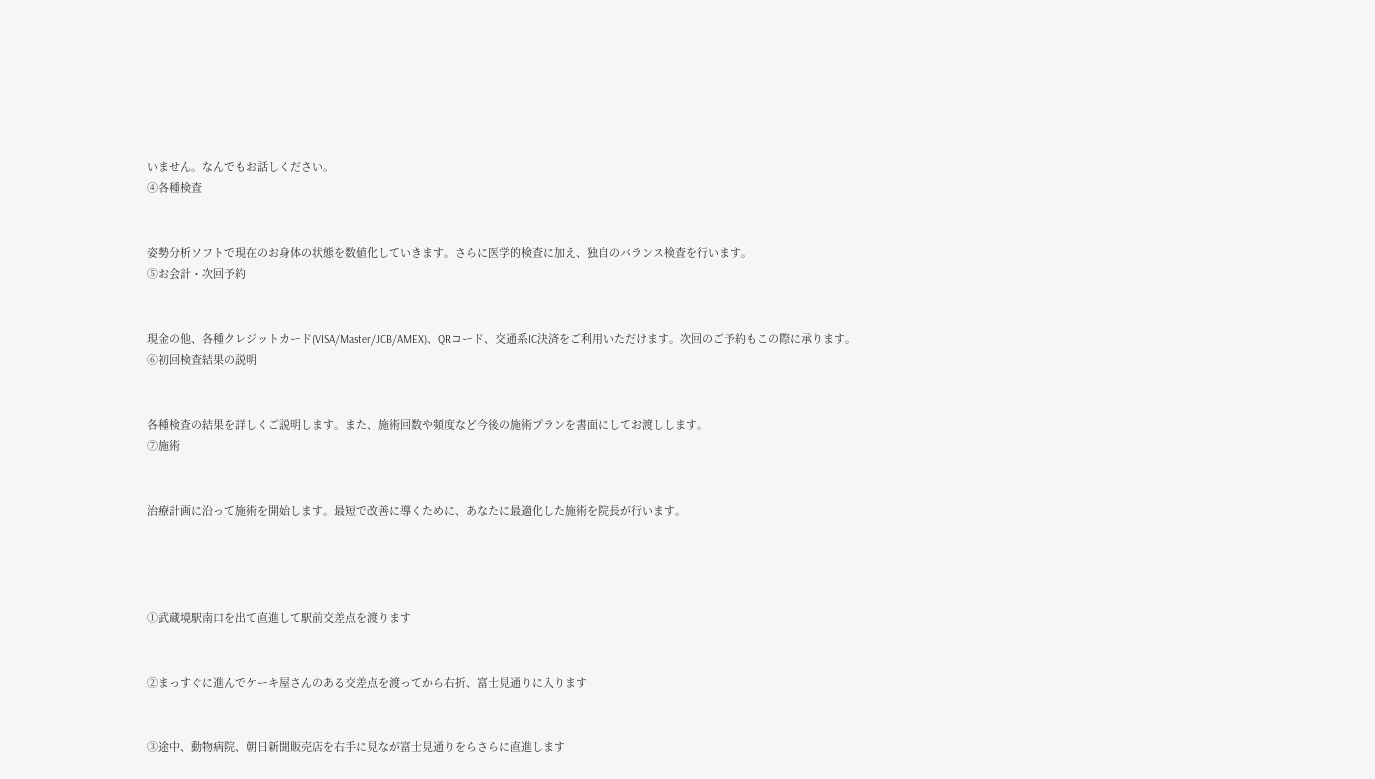いません。なんでもお話しください。
④各種検査


姿勢分析ソフトで現在のお身体の状態を数値化していきます。さらに医学的検査に加え、独自のバランス検査を行います。
⑤お会計・次回予約


現金の他、各種クレジットカード(VISA/Master/JCB/AMEX)、QRコード、交通系IC決済をご利用いただけます。次回のご予約もこの際に承ります。
⑥初回検査結果の説明


各種検査の結果を詳しくご説明します。また、施術回数や頻度など今後の施術プランを書面にしてお渡しします。
⑦施術


治療計画に沿って施術を開始します。最短で改善に導くために、あなたに最適化した施術を院長が行います。




①武蔵境駅南口を出て直進して駅前交差点を渡ります


②まっすぐに進んでケーキ屋さんのある交差点を渡ってから右折、富士見通りに入ります


③途中、動物病院、朝日新聞販売店を右手に見なが富士見通りをらさらに直進します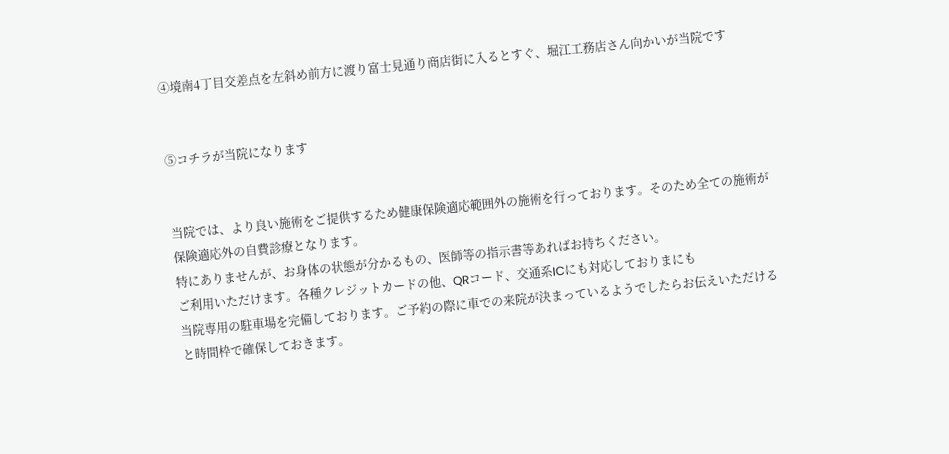④境南4丁目交差点を左斜め前方に渡り富士見通り商店街に入るとすぐ、堀江工務店さん向かいが当院です


⑤コチラが当院になります


当院では、より良い施術をご提供するため健康保険適応範囲外の施術を行っております。そのため全ての施術が保険適応外の自費診療となります。
特にありませんが、お身体の状態が分かるもの、医師等の指示書等あればお持ちください。
ご利用いただけます。各種クレジットカードの他、QRコード、交通系ICにも対応しておりまにも
当院専用の駐車場を完備しております。ご予約の際に車での来院が決まっているようでしたらお伝えいただけると時間枠で確保しておきます。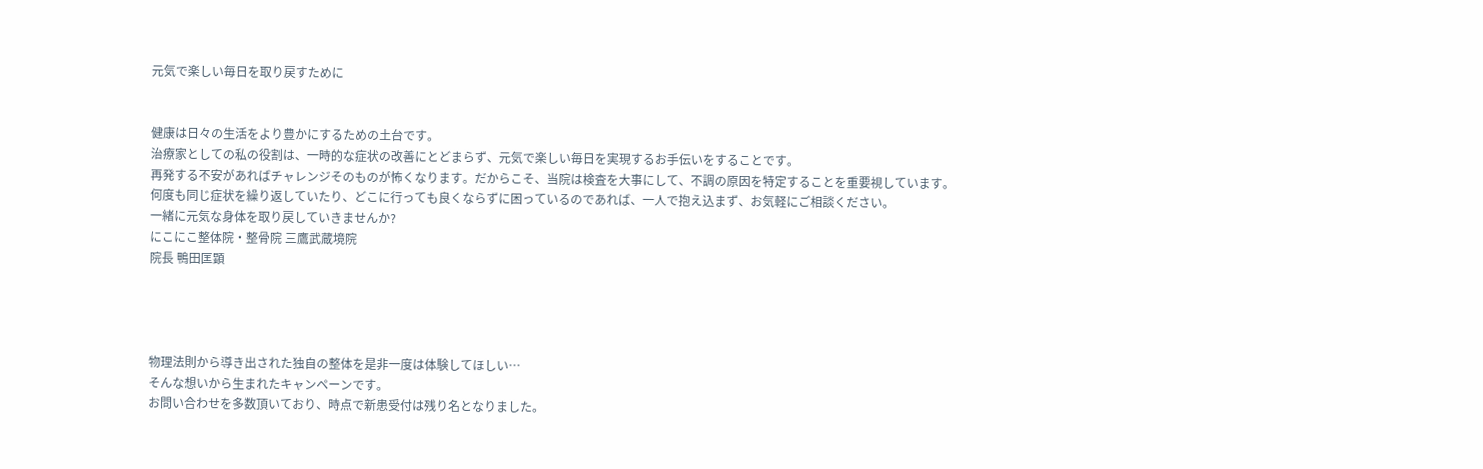元気で楽しい毎日を取り戻すために


健康は日々の生活をより豊かにするための土台です。
治療家としての私の役割は、一時的な症状の改善にとどまらず、元気で楽しい毎日を実現するお手伝いをすることです。
再発する不安があればチャレンジそのものが怖くなります。だからこそ、当院は検査を大事にして、不調の原因を特定することを重要視しています。
何度も同じ症状を繰り返していたり、どこに行っても良くならずに困っているのであれば、一人で抱え込まず、お気軽にご相談ください。
一緒に元気な身体を取り戻していきませんか?
にこにこ整体院・整骨院 三鷹武蔵境院
院長 鴨田匡顕




物理法則から導き出された独自の整体を是非一度は体験してほしい…
そんな想いから生まれたキャンペーンです。
お問い合わせを多数頂いており、時点で新患受付は残り名となりました。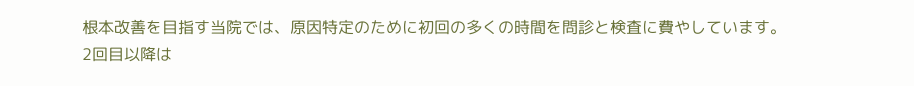根本改善を目指す当院では、原因特定のために初回の多くの時間を問診と検査に費やしています。
2回目以降は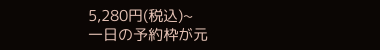5,280円(税込)~
一日の予約枠が元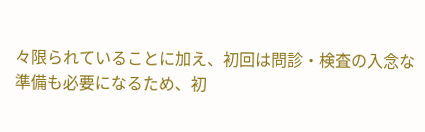々限られていることに加え、初回は問診・検査の入念な準備も必要になるため、初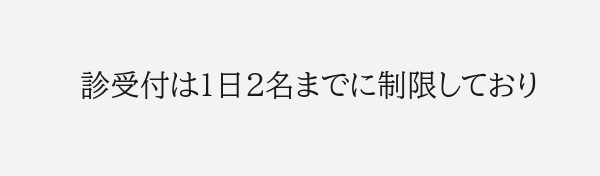診受付は1日2名までに制限しており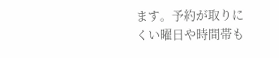ます。予約が取りにくい曜日や時間帯も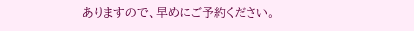ありますので、早めにご予約ください。